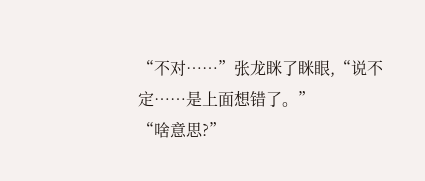“不对……”张龙眯了眯眼,“说不定……是上面想错了。”
“啥意思?”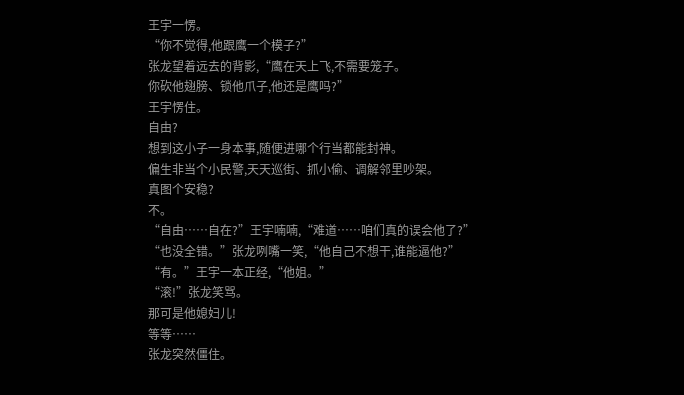王宇一愣。
“你不觉得,他跟鹰一个模子?”
张龙望着远去的背影,“鹰在天上飞,不需要笼子。
你砍他翅膀、锁他爪子,他还是鹰吗?”
王宇愣住。
自由?
想到这小子一身本事,随便进哪个行当都能封神。
偏生非当个小民警,天天巡街、抓小偷、调解邻里吵架。
真图个安稳?
不。
“自由……自在?”王宇喃喃,“难道……咱们真的误会他了?”
“也没全错。”张龙咧嘴一笑,“他自己不想干,谁能逼他?”
“有。”王宇一本正经,“他姐。”
“滚!”张龙笑骂。
那可是他媳妇儿!
等等……
张龙突然僵住。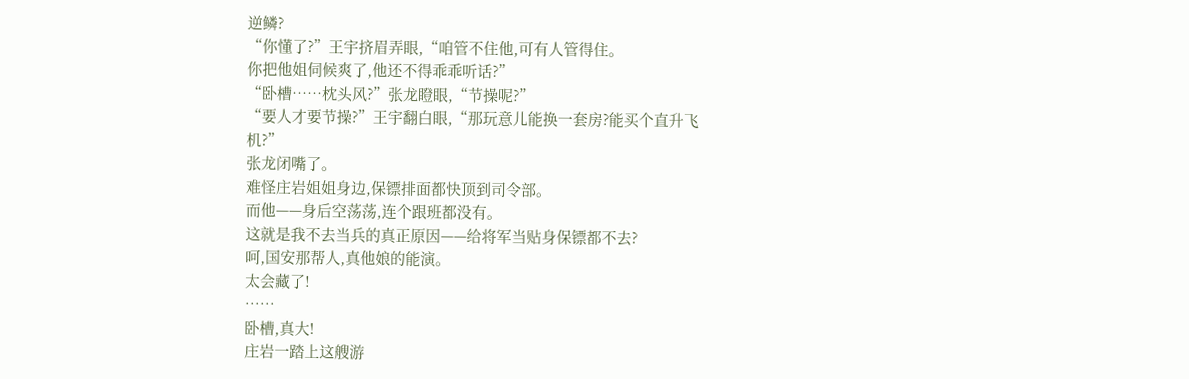逆鳞?
“你懂了?”王宇挤眉弄眼,“咱管不住他,可有人管得住。
你把他姐伺候爽了,他还不得乖乖听话?”
“卧槽……枕头风?”张龙瞪眼,“节操呢?”
“要人才要节操?”王宇翻白眼,“那玩意儿能换一套房?能买个直升飞机?”
张龙闭嘴了。
难怪庄岩姐姐身边,保镖排面都快顶到司令部。
而他——身后空荡荡,连个跟班都没有。
这就是我不去当兵的真正原因——给将军当贴身保镖都不去?
呵,国安那帮人,真他娘的能演。
太会藏了!
……
卧槽,真大!
庄岩一踏上这艘游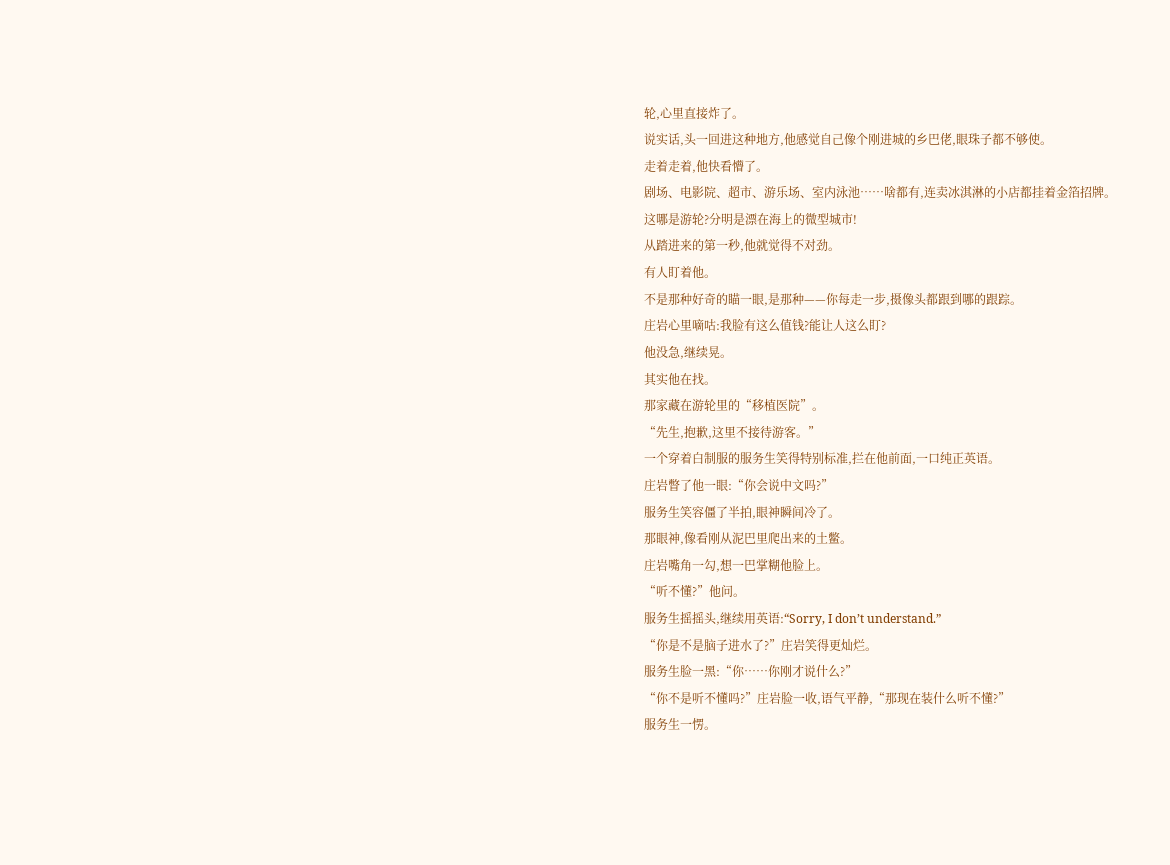轮,心里直接炸了。
说实话,头一回进这种地方,他感觉自己像个刚进城的乡巴佬,眼珠子都不够使。
走着走着,他快看懵了。
剧场、电影院、超市、游乐场、室内泳池……啥都有,连卖冰淇淋的小店都挂着金箔招牌。
这哪是游轮?分明是漂在海上的微型城市!
从踏进来的第一秒,他就觉得不对劲。
有人盯着他。
不是那种好奇的瞄一眼,是那种——你每走一步,摄像头都跟到哪的跟踪。
庄岩心里嘀咕:我脸有这么值钱?能让人这么盯?
他没急,继续晃。
其实他在找。
那家藏在游轮里的“移植医院”。
“先生,抱歉,这里不接待游客。”
一个穿着白制服的服务生笑得特别标准,拦在他前面,一口纯正英语。
庄岩瞥了他一眼:“你会说中文吗?”
服务生笑容僵了半拍,眼神瞬间冷了。
那眼神,像看刚从泥巴里爬出来的土鳖。
庄岩嘴角一勾,想一巴掌糊他脸上。
“听不懂?”他问。
服务生摇摇头,继续用英语:“Sorry, I don’t understand.”
“你是不是脑子进水了?”庄岩笑得更灿烂。
服务生脸一黑:“你……你刚才说什么?”
“你不是听不懂吗?”庄岩脸一收,语气平静,“那现在装什么听不懂?”
服务生一愣。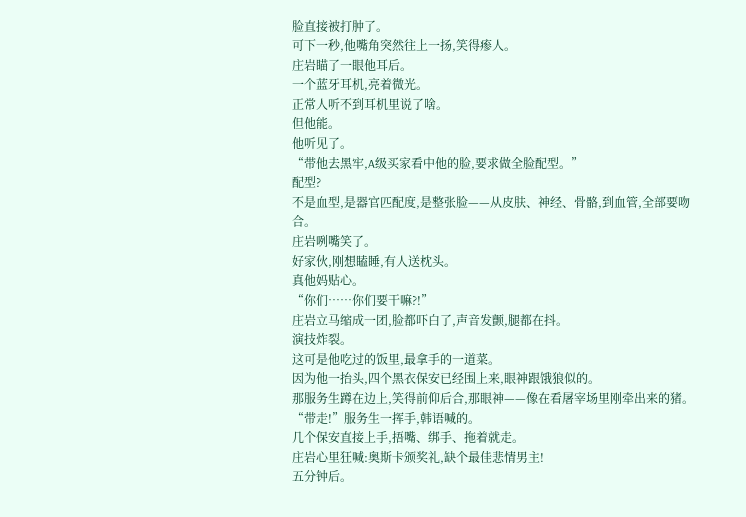脸直接被打肿了。
可下一秒,他嘴角突然往上一扬,笑得瘆人。
庄岩瞄了一眼他耳后。
一个蓝牙耳机,亮着微光。
正常人听不到耳机里说了啥。
但他能。
他听见了。
“带他去黑牢,A级买家看中他的脸,要求做全脸配型。”
配型?
不是血型,是器官匹配度,是整张脸——从皮肤、神经、骨骼,到血管,全部要吻合。
庄岩咧嘴笑了。
好家伙,刚想瞌睡,有人送枕头。
真他妈贴心。
“你们……你们要干嘛?!”
庄岩立马缩成一团,脸都吓白了,声音发颤,腿都在抖。
演技炸裂。
这可是他吃过的饭里,最拿手的一道菜。
因为他一抬头,四个黑衣保安已经围上来,眼神跟饿狼似的。
那服务生蹲在边上,笑得前仰后合,那眼神——像在看屠宰场里刚牵出来的猪。
“带走!”服务生一挥手,韩语喊的。
几个保安直接上手,捂嘴、绑手、拖着就走。
庄岩心里狂喊:奥斯卡颁奖礼,缺个最佳悲情男主!
五分钟后。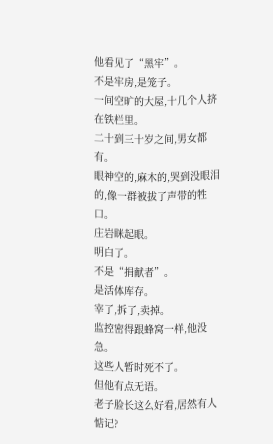他看见了“黑牢”。
不是牢房,是笼子。
一间空旷的大屋,十几个人挤在铁栏里。
二十到三十岁之间,男女都有。
眼神空的,麻木的,哭到没眼泪的,像一群被拔了声带的牲口。
庄岩眯起眼。
明白了。
不是“捐献者”。
是活体库存。
宰了,拆了,卖掉。
监控密得跟蜂窝一样,他没急。
这些人暂时死不了。
但他有点无语。
老子脸长这么好看,居然有人惦记?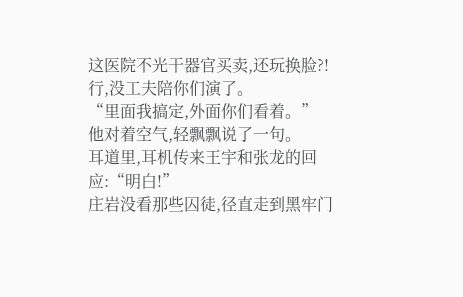这医院不光干器官买卖,还玩换脸?!
行,没工夫陪你们演了。
“里面我搞定,外面你们看着。”
他对着空气,轻飘飘说了一句。
耳道里,耳机传来王宇和张龙的回应:“明白!”
庄岩没看那些囚徒,径直走到黑牢门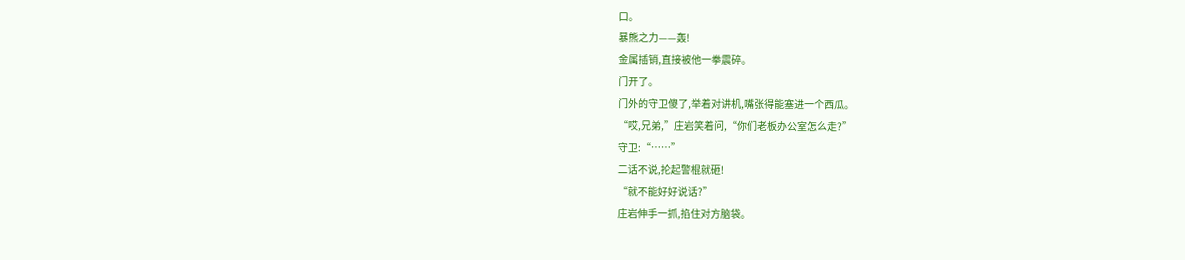口。
暴熊之力——轰!
金属插销,直接被他一拳震碎。
门开了。
门外的守卫傻了,举着对讲机,嘴张得能塞进一个西瓜。
“哎,兄弟,”庄岩笑着问,“你们老板办公室怎么走?”
守卫:“……”
二话不说,抡起警棍就砸!
“就不能好好说话?”
庄岩伸手一抓,掐住对方脑袋。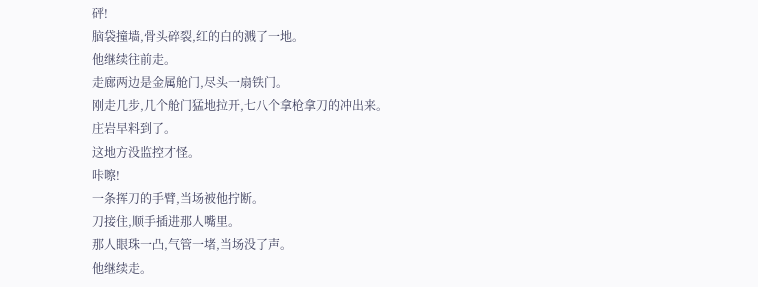砰!
脑袋撞墙,骨头碎裂,红的白的溅了一地。
他继续往前走。
走廊两边是金属舱门,尽头一扇铁门。
刚走几步,几个舱门猛地拉开,七八个拿枪拿刀的冲出来。
庄岩早料到了。
这地方没监控才怪。
咔嚓!
一条挥刀的手臂,当场被他拧断。
刀接住,顺手插进那人嘴里。
那人眼珠一凸,气管一堵,当场没了声。
他继续走。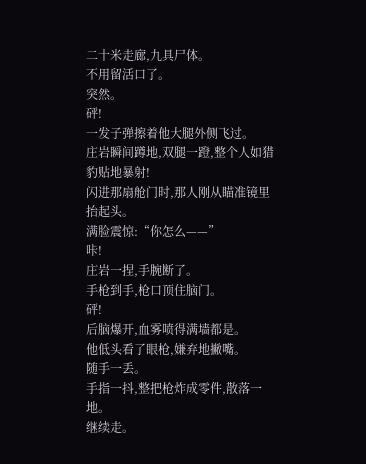二十米走廊,九具尸体。
不用留活口了。
突然。
砰!
一发子弹擦着他大腿外侧飞过。
庄岩瞬间蹲地,双腿一蹬,整个人如猎豹贴地暴射!
闪进那扇舱门时,那人刚从瞄准镜里抬起头。
满脸震惊:“你怎么——”
咔!
庄岩一捏,手腕断了。
手枪到手,枪口顶住脑门。
砰!
后脑爆开,血雾喷得满墙都是。
他低头看了眼枪,嫌弃地撇嘴。
随手一丢。
手指一抖,整把枪炸成零件,散落一地。
继续走。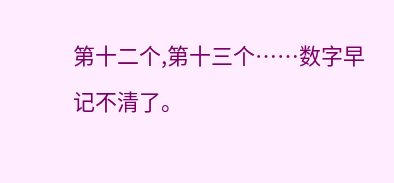第十二个,第十三个……数字早记不清了。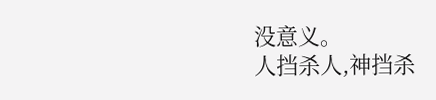没意义。
人挡杀人,神挡杀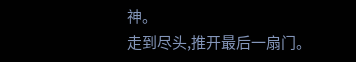神。
走到尽头,推开最后一扇门。